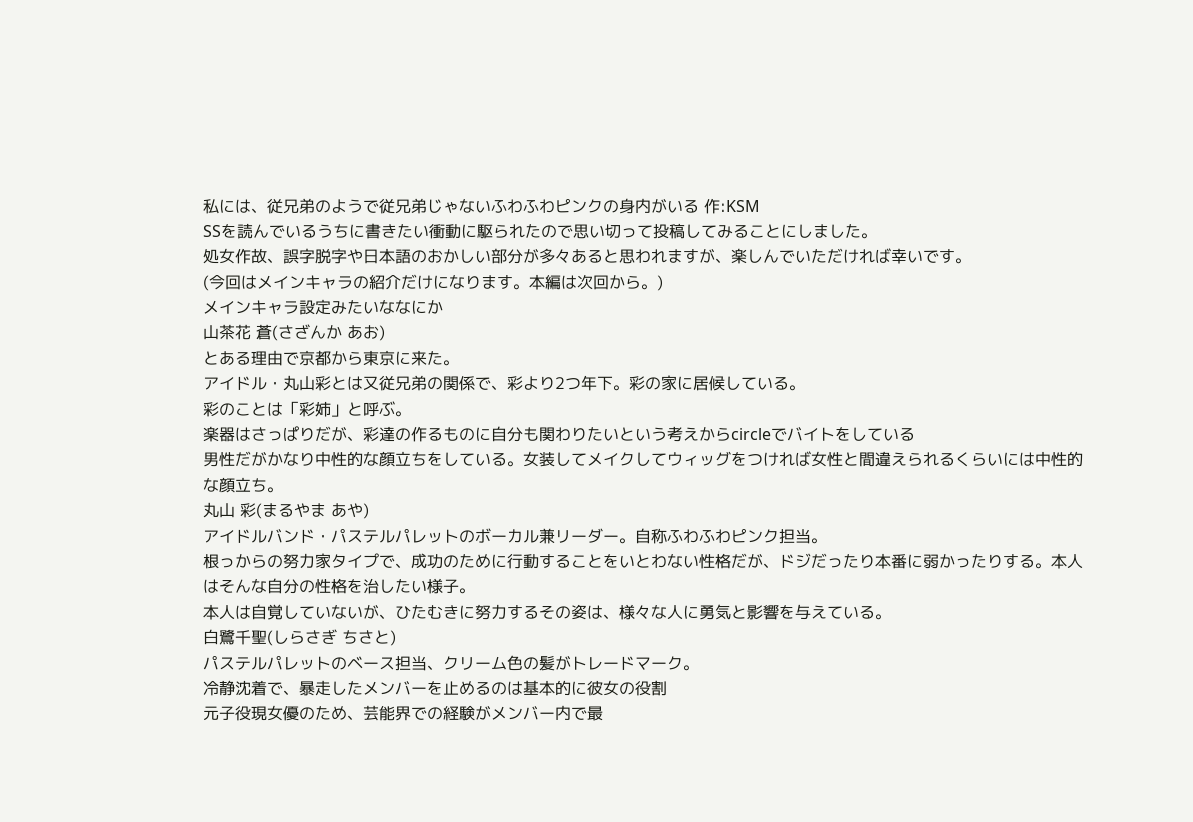私には、従兄弟のようで従兄弟じゃないふわふわピンクの身内がいる 作:KSM
SSを読んでいるうちに書きたい衝動に駆られたので思い切って投稿してみることにしました。
処女作故、誤字脱字や日本語のおかしい部分が多々あると思われますが、楽しんでいただければ幸いです。
(今回はメインキャラの紹介だけになります。本編は次回から。)
メインキャラ設定みたいななにか
山茶花 蒼(さざんか あお)
とある理由で京都から東京に来た。
アイドル・丸山彩とは又従兄弟の関係で、彩より2つ年下。彩の家に居候している。
彩のことは「彩姉」と呼ぶ。
楽器はさっぱりだが、彩達の作るものに自分も関わりたいという考えからcircleでバイトをしている
男性だがかなり中性的な顔立ちをしている。女装してメイクしてウィッグをつければ女性と間違えられるくらいには中性的な顔立ち。
丸山 彩(まるやま あや)
アイドルバンド・パステルパレットのボーカル兼リーダー。自称ふわふわピンク担当。
根っからの努力家タイプで、成功のために行動することをいとわない性格だが、ドジだったり本番に弱かったりする。本人はそんな自分の性格を治したい様子。
本人は自覚していないが、ひたむきに努力するその姿は、様々な人に勇気と影響を与えている。
白鷺千聖(しらさぎ ちさと)
パステルパレットのベース担当、クリーム色の髪がトレードマーク。
冷静沈着で、暴走したメンバーを止めるのは基本的に彼女の役割
元子役現女優のため、芸能界での経験がメンバー内で最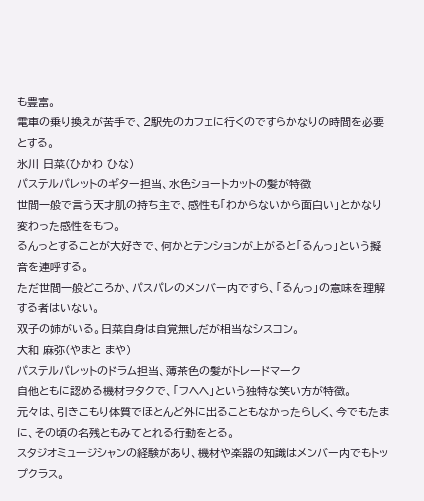も豊富。
電車の乗り換えが苦手で、2駅先のカフェに行くのですらかなりの時間を必要とする。
氷川 日菜(ひかわ ひな)
パステルパレットのギター担当、水色ショートカットの髪が特徴
世間一般で言う天才肌の持ち主で、感性も「わからないから面白い」とかなり変わった感性をもつ。
るんっとすることが大好きで、何かとテンションが上がると「るんっ」という擬音を連呼する。
ただ世間一般どころか、パスパレのメンバー内ですら、「るんっ」の意味を理解する者はいない。
双子の姉がいる。日菜自身は自覚無しだが相当なシスコン。
大和 麻弥(やまと まや)
パステルパレットのドラム担当、薄茶色の髪がトレードマーク
自他ともに認める機材ヲタクで、「フヘヘ」という独特な笑い方が特徴。
元々は、引きこもり体質でほとんど外に出ることもなかったらしく、今でもたまに、その頃の名残ともみてとれる行動をとる。
スタジオミュージシャンの経験があり、機材や楽器の知識はメンバー内でもトップクラス。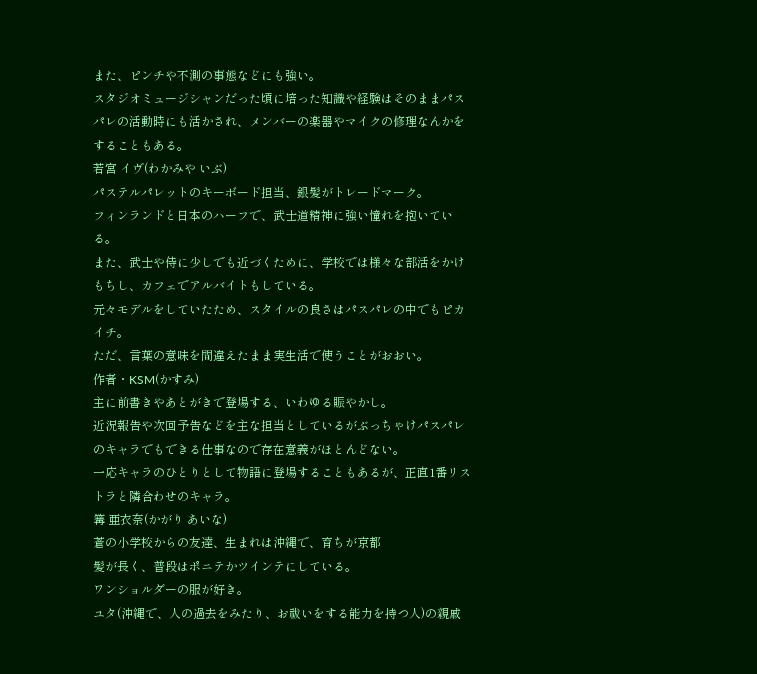また、ピンチや不測の事態などにも強い。
スタジオミュージシャンだった頃に培った知識や経験はそのままパスパレの活動時にも活かされ、メンバーの楽器やマイクの修理なんかをすることもある。
若宮 イヴ(わかみや いぶ)
パステルパレットのキーボード担当、銀髪がトレードマーク。
フィンランドと日本のハーフで、武士道精神に強い憧れを抱いている。
また、武士や侍に少しでも近づくために、学校では様々な部活をかけもちし、カフェでアルバイトもしている。
元々モデルをしていたため、スタイルの良さはパスパレの中でもピカイチ。
ただ、言葉の意味を間違えたまま実生活で使うことがおおい。
作者・KSM(かすみ)
主に前書きやあとがきで登場する、いわゆる賑やかし。
近況報告や次回予告などを主な担当としているがぶっちゃけパスパレのキャラでもできる仕事なので存在意義がほとんどない。
一応キャラのひとりとして物語に登場することもあるが、正直1番リストラと隣合わせのキャラ。
篝 亜衣奈(かがり あいな)
蒼の小学校からの友達、生まれは沖縄で、育ちが京都
髪が長く、普段はポニテかツインテにしている。
ワンショルダーの服が好き。
ユタ(沖縄で、人の過去をみたり、お祓いをする能力を持つ人)の親戚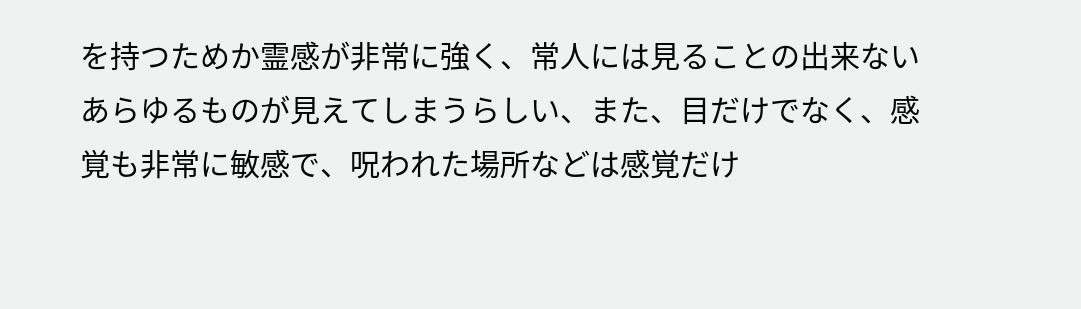を持つためか霊感が非常に強く、常人には見ることの出来ないあらゆるものが見えてしまうらしい、また、目だけでなく、感覚も非常に敏感で、呪われた場所などは感覚だけ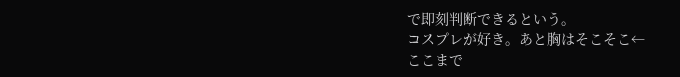で即刻判断できるという。
コスプレが好き。あと胸はそこそこ←
ここまで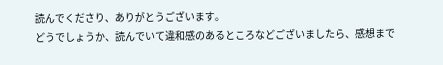読んでくださり、ありがとうございます。
どうでしょうか、読んでいて違和感のあるところなどございましたら、感想まで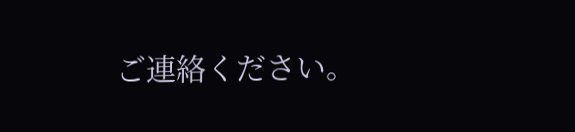ご連絡ください。